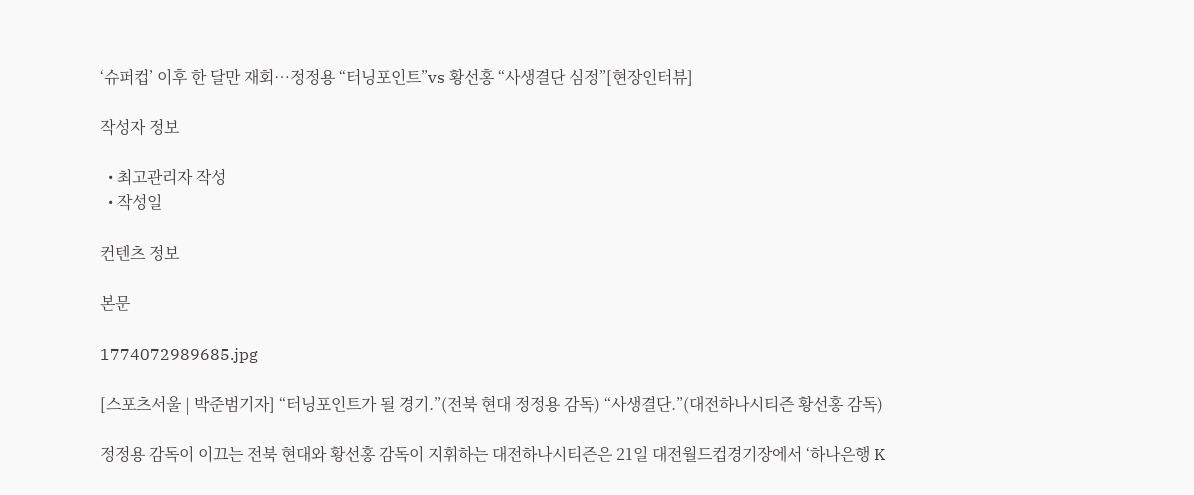‘슈퍼컵’ 이후 한 달만 재회…정정용 “터닝포인트”vs 황선홍 “사생결단 심정”[현장인터뷰]

작성자 정보

  • 최고관리자 작성
  • 작성일

컨텐츠 정보

본문

1774072989685.jpg

[스포츠서울 | 박준범기자] “터닝포인트가 될 경기.”(전북 현대 정정용 감독) “사생결단.”(대전하나시티즌 황선홍 감독)

정정용 감독이 이끄는 전북 현대와 황선홍 감독이 지휘하는 대전하나시티즌은 21일 대전월드컵경기장에서 ‘하나은행 K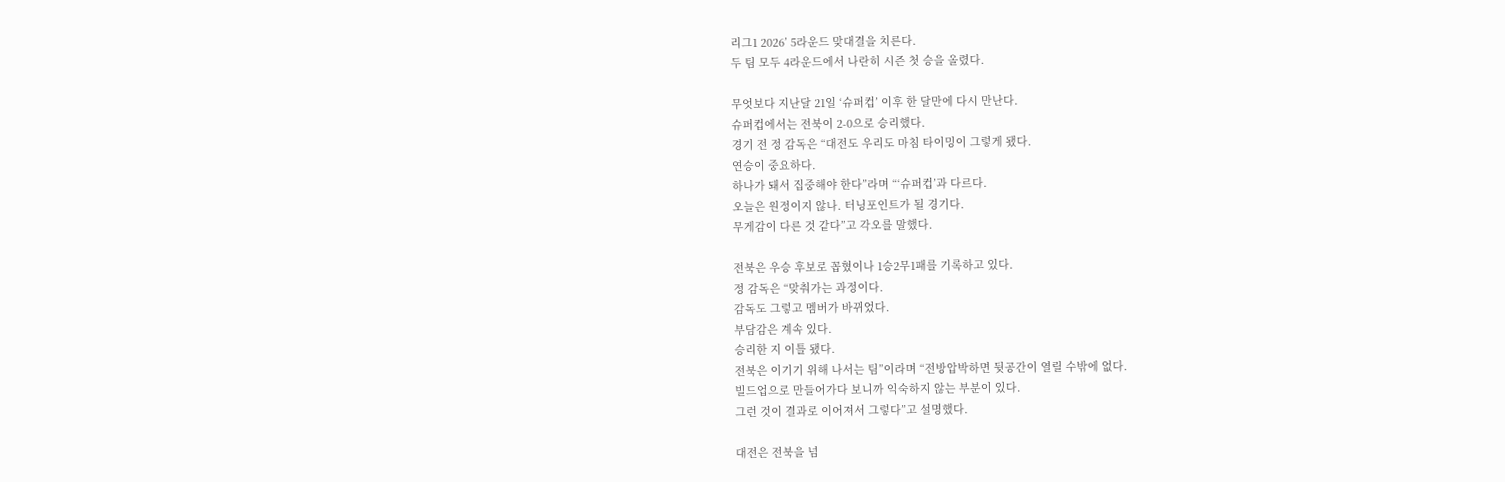리그1 2026’ 5라운드 맞대결을 치른다.
두 팀 모두 4라운드에서 나란히 시즌 첫 승을 올렸다.

무엇보다 지난달 21일 ‘슈퍼컵’ 이후 한 달만에 다시 만난다.
슈퍼컵에서는 전북이 2-0으로 승리했다.
경기 전 정 감독은 “대전도 우리도 마침 타이밍이 그렇게 됐다.
연승이 중요하다.
하나가 돼서 집중해야 한다”라며 “‘슈퍼컵’과 다르다.
오늘은 원정이지 않나. 터닝포인트가 될 경기다.
무게감이 다른 것 같다”고 각오를 말했다.

전북은 우승 후보로 꼽혔이나 1승2무1패를 기록하고 있다.
정 감독은 “맞춰가는 과정이다.
감독도 그렇고 멤버가 바뀌었다.
부담감은 계속 있다.
승리한 지 이틀 됐다.
전북은 이기기 위해 나서는 팀”이라며 “전방압박하면 뒷공간이 열릴 수밖에 없다.
빌드업으로 만들어가다 보니까 익숙하지 않는 부분이 있다.
그런 것이 결과로 이어져서 그렇다”고 설명했다.

대전은 전북을 넘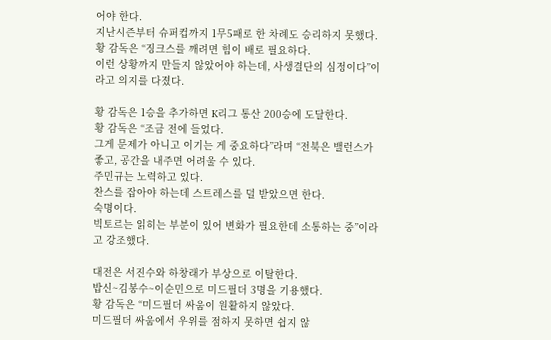어야 한다.
지난시즌부터 슈퍼컵까지 1무5패로 한 차례도 승리하지 못했다.
황 감독은 “징크스를 깨려면 힘이 배로 필요하다.
이런 상황까지 만들지 않았어야 하는데, 사생결단의 심정이다”이라고 의지를 다졌다.

황 감독은 1승을 추가하면 K리그 통산 200승에 도달한다.
황 감독은 “조금 전에 들었다.
그게 문제가 아니고 이기는 게 중요하다”라며 “전북은 밸런스가 좋고, 공간을 내주면 어려울 수 있다.
주민규는 노력하고 있다.
찬스를 잡아야 하는데 스트레스를 덜 받았으면 한다.
숙명이다.
빅토르는 읽히는 부분이 있어 변화가 필요한데 소통하는 중”이라고 강조했다.

대전은 서진수와 하창래가 부상으로 이탈한다.
밥신~김봉수~이순민으로 미드필더 3명을 기용했다.
황 감독은 “미드필더 싸움이 원활하지 않았다.
미드필더 싸움에서 우위를 점하지 못하면 쉽지 않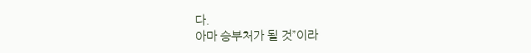다.
아마 승부처가 될 것”이라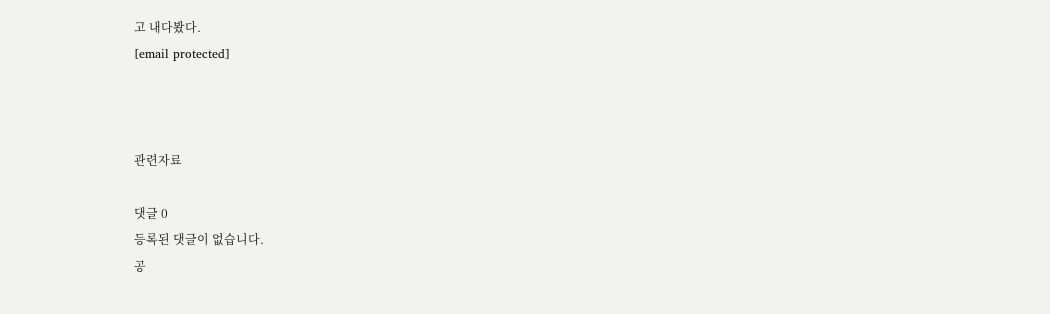고 내다봤다.
[email protected]



관련자료

댓글 0
등록된 댓글이 없습니다.
공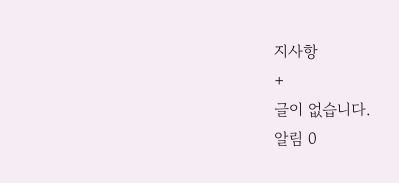지사항
+
글이 없습니다.
알림 0